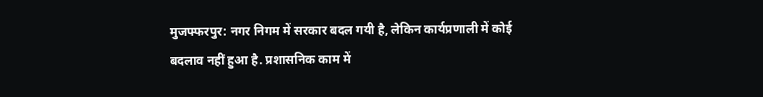मुजफ्फरपुर: नगर निगम में सरकार बदल गयी है, लेकिन कार्यप्रणाली में कोई बदलाव नहीं हुआ है. प्रशासनिक काम में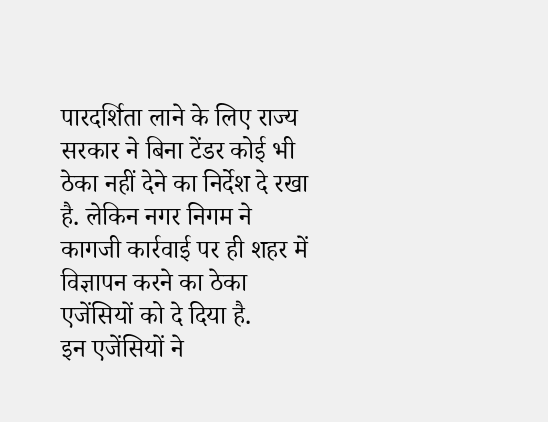पारदर्शिता लाने के लिए राज्य सरकार ने बिना टेंडर कोई भी ठेका नहीं देने का निर्देश दे रखा है. लेकिन नगर निगम ने कागजी कार्रवाई पर ही शहर में विज्ञापन करने का ठेका एजेंसियों को दे दिया है.
इन एजेंसियों ने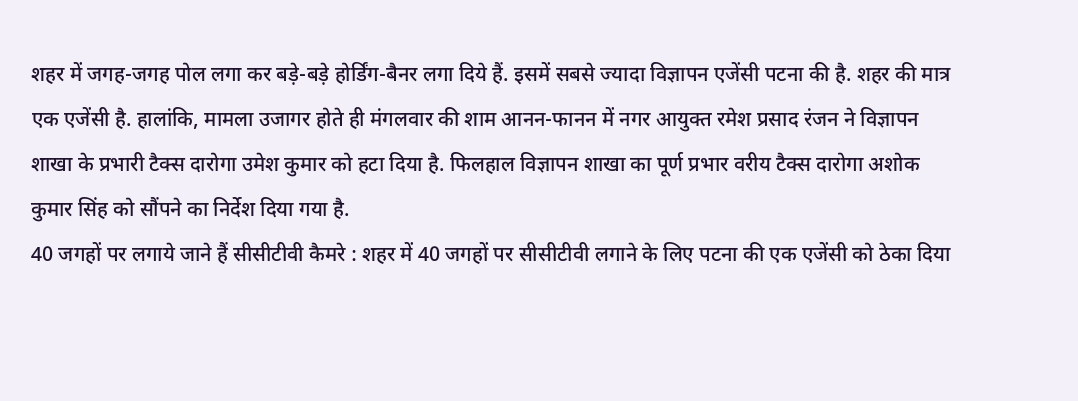शहर में जगह-जगह पोल लगा कर बड़े-बड़े होर्डिंग-बैनर लगा दिये हैं. इसमें सबसे ज्यादा विज्ञापन एजेंसी पटना की है. शहर की मात्र एक एजेंसी है. हालांकि, मामला उजागर होते ही मंगलवार की शाम आनन-फानन में नगर आयुक्त रमेश प्रसाद रंजन ने विज्ञापन शाखा के प्रभारी टैक्स दारोगा उमेश कुमार को हटा दिया है. फिलहाल विज्ञापन शाखा का पूर्ण प्रभार वरीय टैक्स दारोगा अशोक कुमार सिंह को सौंपने का निर्देश दिया गया है.
40 जगहों पर लगाये जाने हैं सीसीटीवी कैमरे : शहर में 40 जगहों पर सीसीटीवी लगाने के लिए पटना की एक एजेंसी को ठेका दिया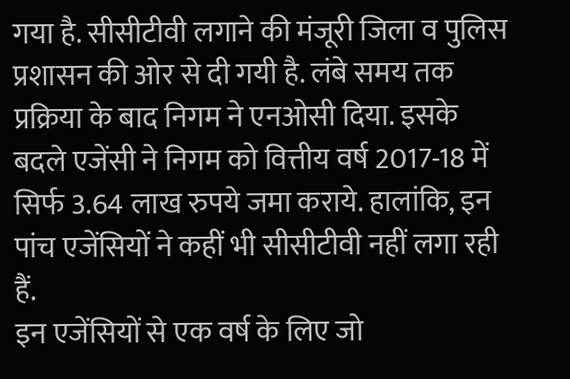गया है. सीसीटीवी लगाने की मंजूरी जिला व पुलिस प्रशासन की ओर से दी गयी है. लंबे समय तक प्रक्रिया के बाद निगम ने एनओसी दिया. इसके बदले एजेंसी ने निगम को वित्तीय वर्ष 2017-18 में सिर्फ 3.64 लाख रुपये जमा कराये. हालांकि, इन पांच एजेंसियों ने कहीं भी सीसीटीवी नहीं लगा रही हैं.
इन एजेंसियों से एक वर्ष के लिए जो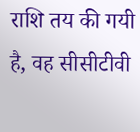राशि तय की गयी है, वह सीसीटीवी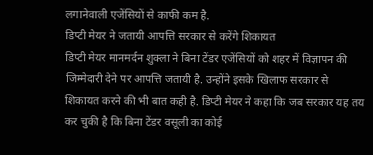लगानेवाली एजेंसियों से काफी कम है.
डिप्टी मेयर ने जतायी आपत्ति सरकार से करेंगे शिकायत
डिप्टी मेयर मानमर्दन शुक्ला ने बिना टेंडर एजेंसियों को शहर में विज्ञापन की जिम्मेदारी देने पर आपत्ति जतायी है. उन्होंने इसके खिलाफ सरकार से शिकायत करने की भी बात कही है. डिप्टी मेयर ने कहा कि जब सरकार यह तय कर चुकी है कि बिना टेंडर वसूली का कोई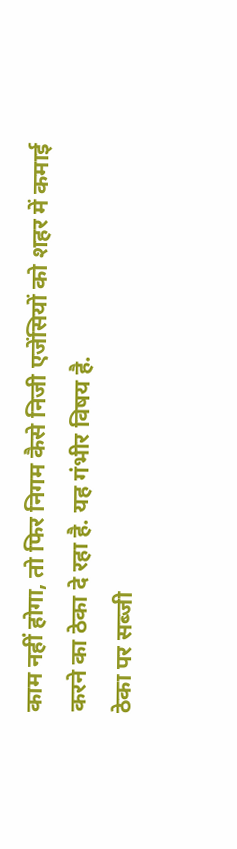काम नहीं होगा, तो फिर निगम कैसे निजी एजेंसियों को शहर में कमाई करने का ठेका दे रहा है. यह गंभीर विषय है.
ठेका पर सब्जी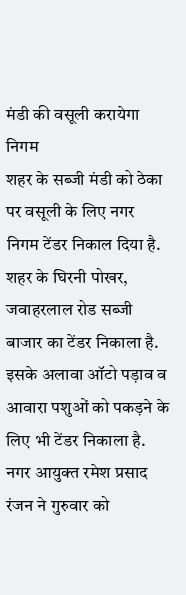मंडी की वसूली करायेगा निगम
शहर के सब्जी मंडी को ठेका पर वसूली के लिए नगर निगम टेंडर निकाल दिया है. शहर के घिरनी पोखर, जवाहरलाल रोड सब्जी बाजार का टेंडर निकाला है. इसके अलावा ऑटो पड़ाव व आवारा पशुओं को पकड़ने के लिए भी टेंडर निकाला है. नगर आयुक्त रमेश प्रसाद रंजन ने गुरुवार को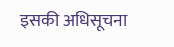इसकी अधिसूचना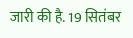जारी की है. 19 सितंबर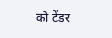को टेंडर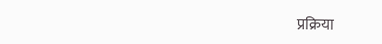प्रक्रिया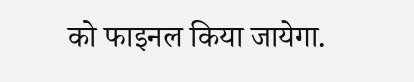को फाइनल किया जायेगा.